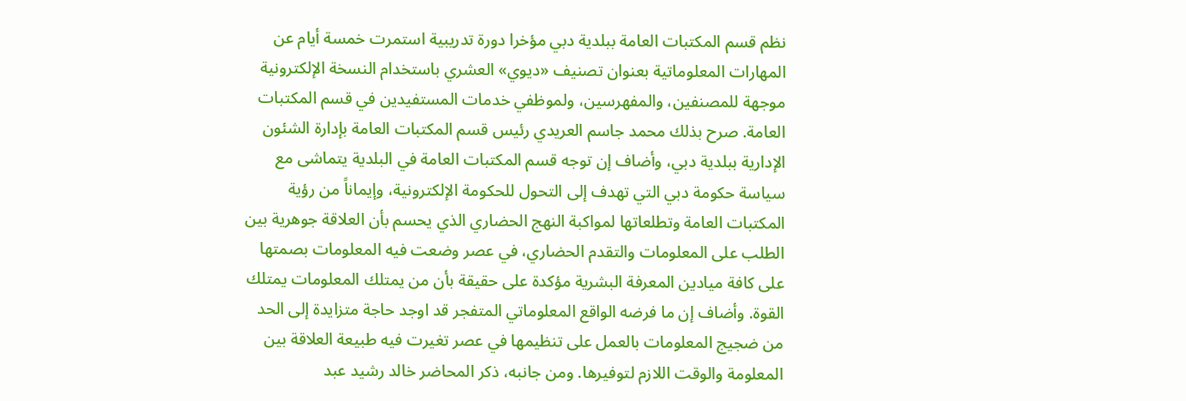نظم قسم المكتبات العامة ببلدية دبي مؤخرا دورة تدريبية استمرت خمسة أيام عن المهارات المعلوماتية بعنوان تصنيف «ديوي» العشري باستخدام النسخة الإلكترونية موجهة للمصنفين، والمفهرسين، ولموظفي خدمات المستفيدين في قسم المكتبات العامة. صرح بذلك محمد جاسم العريدي رئيس قسم المكتبات العامة بإدارة الشئون الإدارية ببلدية دبي، وأضاف إن توجه قسم المكتبات العامة في البلدية يتماشى مع سياسة حكومة دبي التي تهدف إلى التحول للحكومة الإلكترونية، وإيماناً من رؤية المكتبات العامة وتطلعاتها لمواكبة النهج الحضاري الذي يحسم بأن العلاقة جوهرية بين الطلب على المعلومات والتقدم الحضاري، في عصر وضعت فيه المعلومات بصمتها على كافة ميادين المعرفة البشرية مؤكدة على حقيقة بأن من يمتلك المعلومات يمتلك القوة. وأضاف إن ما فرضه الواقع المعلوماتي المتفجر قد اوجد حاجة متزايدة إلى الحد من ضجيج المعلومات بالعمل على تنظيمها في عصر تغيرت فيه طبيعة العلاقة بين المعلومة والوقت اللازم لتوفيرها. ومن جانبه، ذكر المحاضر خالد رشيد عبد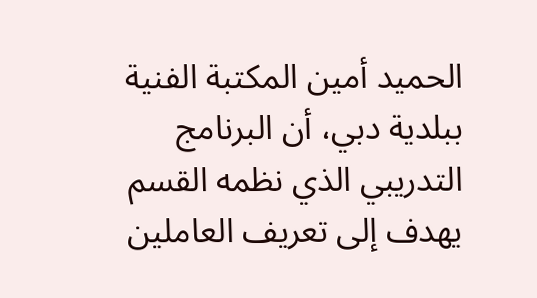الحميد أمين المكتبة الفنية ببلدية دبي، أن البرنامج التدريبي الذي نظمه القسم يهدف إلى تعريف العاملين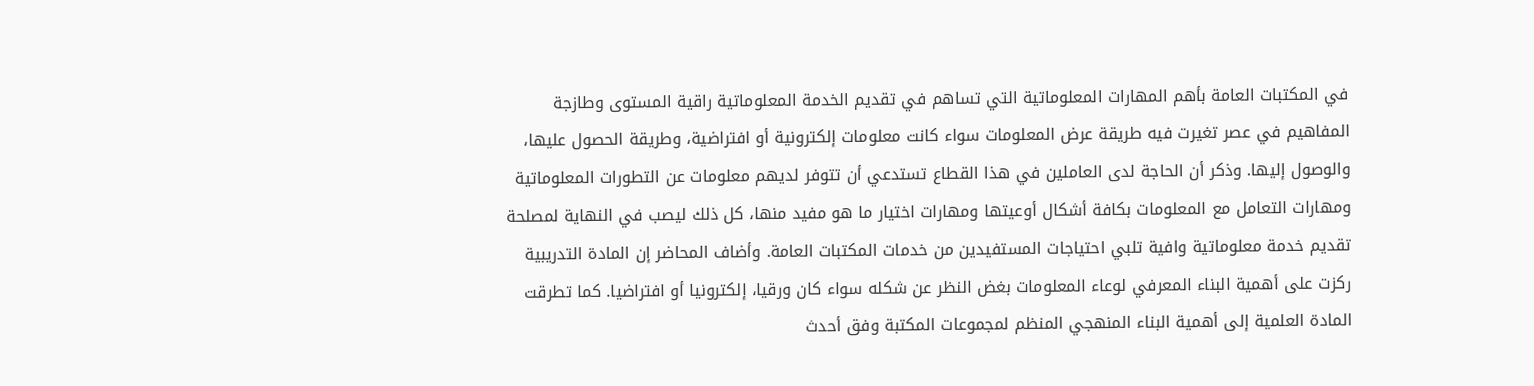في المكتبات العامة بأهم المهارات المعلوماتية التي تساهم في تقديم الخدمة المعلوماتية راقية المستوى وطازجة المفاهيم في عصر تغيرت فيه طريقة عرض المعلومات سواء كانت معلومات إلكترونية أو افتراضية، وطريقة الحصول عليها، والوصول إليها. وذكر أن الحاجة لدى العاملين في هذا القطاع تستدعي أن تتوفر لديهم معلومات عن التطورات المعلوماتية ومهارات التعامل مع المعلومات بكافة أشكال أوعيتها ومهارات اختيار ما هو مفيد منها، كل ذلك ليصب في النهاية لمصلحة تقديم خدمة معلوماتية وافية تلبي احتياجات المستفيدين من خدمات المكتبات العامة. وأضاف المحاضر إن المادة التدريبية ركزت على أهمية البناء المعرفي لوعاء المعلومات بغض النظر عن شكله سواء كان ورقيا، إلكترونيا أو افتراضيا. كما تطرقت المادة العلمية إلى أهمية البناء المنهجي المنظم لمجموعات المكتبة وفق أحدث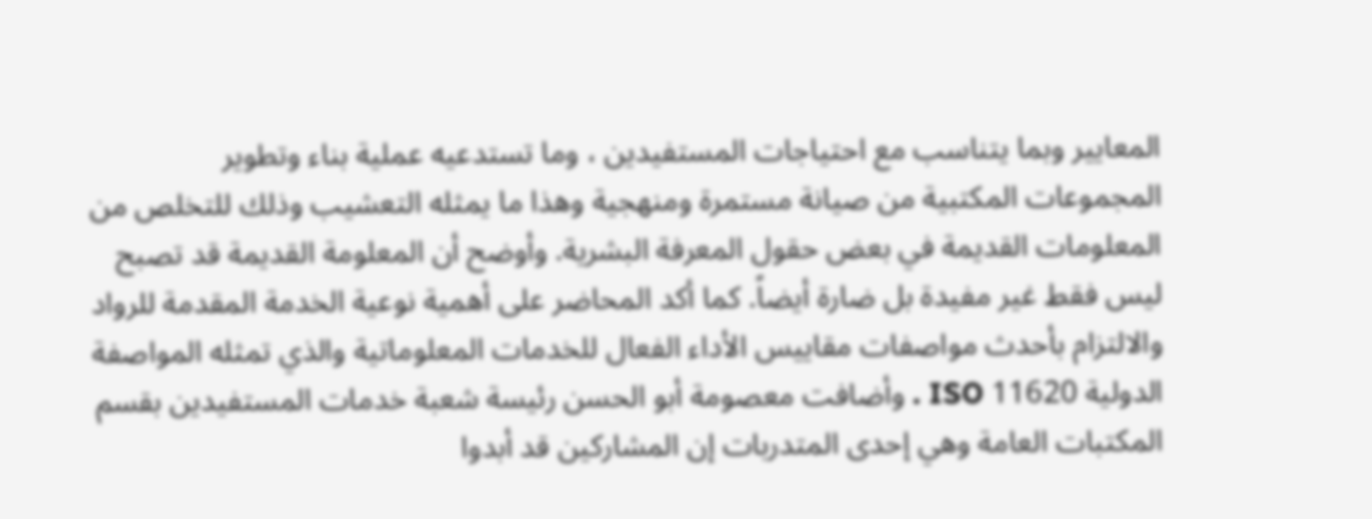المعايير وبما يتناسب مع احتياجات المستفيدين ، وما تستدعيه عملية بناء وتطوير المجموعات المكتبية من صيانة مستمرة ومنهجية وهذا ما يمثله التعشيب وذلك للتخلص من المعلومات القديمة في بعض حقول المعرفة البشرية. وأوضح أن المعلومة القديمة قد تصبح ليس فقط غير مفيدة بل ضارة أيضاً. كما أكد المحاضر على أهمية نوعية الخدمة المقدمة للرواد والالتزام بأحدث مواصفات مقاييس الأداء الفعال للخدمات المعلوماتية والذي تمثله المواصفة الدولية 11620 ISO . وأضافت معصومة أبو الحسن رئيسة شعبة خدمات المستفيدين بقسم المكتبات العامة وهي إحدى المتدربات إن المشاركين قد أبدوا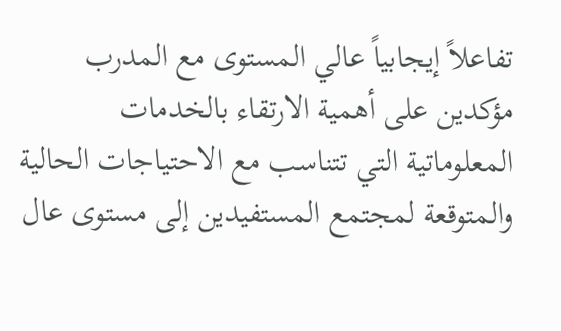تفاعلاً إيجابياً عالي المستوى مع المدرب مؤكدين على أهمية الارتقاء بالخدمات المعلوماتية التي تتناسب مع الاحتياجات الحالية والمتوقعة لمجتمع المستفيدين إلى مستوى عال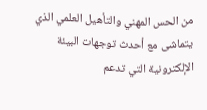من الحس المهني والتأهيل العلمي الذي يتماشى مع أحدث توجهات البيئة الإلكترونية التي تدعم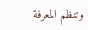وتنظم المعرفة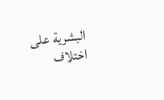البشرية على اختلاف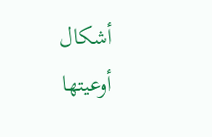أشكال أوعيتها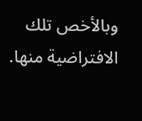وبالأخص تلك الافتراضية منها.